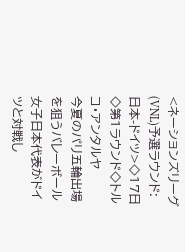<ネーションズリーグ(VNL)予選ラウンド:日本-ドイツ>◇17日◇第1ラウンド◇トルコ・アンタルヤ
今夏のパリ五輪出場を狙うバレーボール女子日本代表がドイツと対戦し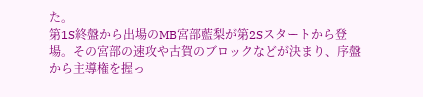た。
第1S終盤から出場のMB宮部藍梨が第2Sスタートから登場。その宮部の速攻や古賀のブロックなどが決まり、序盤から主導権を握っ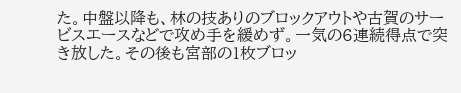た。中盤以降も、林の技ありのブロックアウトや古賀のサービスエースなどで攻め手を緩めず。一気の6連続得点で突き放した。その後も宮部の1枚ブロッ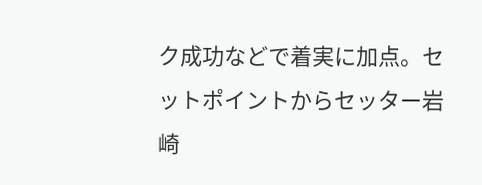ク成功などで着実に加点。セットポイントからセッター岩崎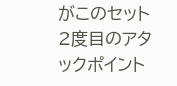がこのセット2度目のアタックポイント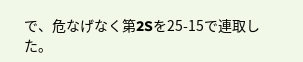で、危なげなく第2Sを25-15で連取した。